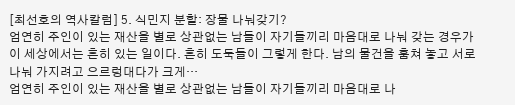[최선호의 역사칼럼] 5. 식민지 분할: 장물 나눠갖기?
엄연히 주인이 있는 재산을 별로 상관없는 남들이 자기들끼리 마음대로 나눠 갖는 경우가 이 세상에서는 흔히 있는 일이다. 흔히 도둑들이 그렇게 한다. 남의 물건을 훔쳐 놓고 서로 나눠 가지려고 으르렁대다가 크게…
엄연히 주인이 있는 재산을 별로 상관없는 남들이 자기들끼리 마음대로 나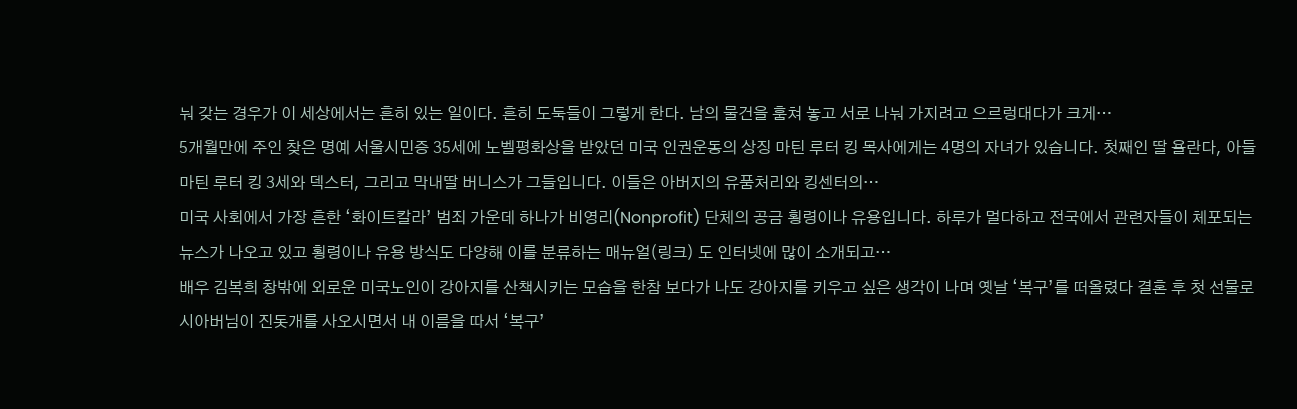눠 갖는 경우가 이 세상에서는 흔히 있는 일이다. 흔히 도둑들이 그렇게 한다. 남의 물건을 훔쳐 놓고 서로 나눠 가지려고 으르렁대다가 크게…
5개월만에 주인 찾은 명예 서울시민증 35세에 노벨평화상을 받았던 미국 인권운동의 상징 마틴 루터 킹 목사에게는 4명의 자녀가 있습니다. 첫째인 딸 욜란다, 아들 마틴 루터 킹 3세와 덱스터, 그리고 막내딸 버니스가 그들입니다. 이들은 아버지의 유품처리와 킹센터의…
미국 사회에서 가장 흔한 ‘화이트칼라’ 범죄 가운데 하나가 비영리(Nonprofit) 단체의 공금 횡령이나 유용입니다. 하루가 멀다하고 전국에서 관련자들이 체포되는 뉴스가 나오고 있고 횡령이나 유용 방식도 다양해 이를 분류하는 매뉴얼(링크) 도 인터넷에 많이 소개되고…
배우 김복희 창밖에 외로운 미국노인이 강아지를 산책시키는 모습을 한참 보다가 나도 강아지를 키우고 싶은 생각이 나며 옛날 ‘복구’를 떠올렸다 결혼 후 첫 선물로 시아버님이 진돗개를 사오시면서 내 이름을 따서 ‘복구’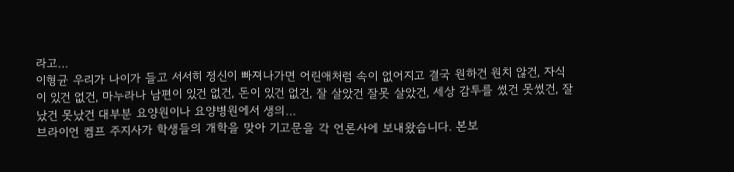라고…
이형균 우리가 나이가 들고 서서히 정신이 빠져나가면 어린애처럼 속이 없어지고 결국 원하건 원치 않건, 자식이 있건 없건, 마누라나 남편이 있건 없건, 돈이 있건 없건, 잘 살았건 잘못 살았건, 세상 감투를 썼건 못썼건, 잘났건 못났건 대부분 요양원이나 요양병원에서 생의…
브라이언 켐프 주지사가 학생들의 개학을 맞아 기고문을 각 언론사에 보내왔습니다. 본보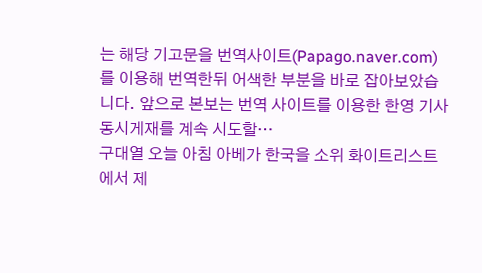는 해당 기고문을 번역사이트(Papago.naver.com)를 이용해 번역한뒤 어색한 부분을 바로 잡아보았습니다. 앞으로 본보는 번역 사이트를 이용한 한영 기사 동시게재를 계속 시도할…
구대열 오늘 아침 아베가 한국을 소위 화이트리스트에서 제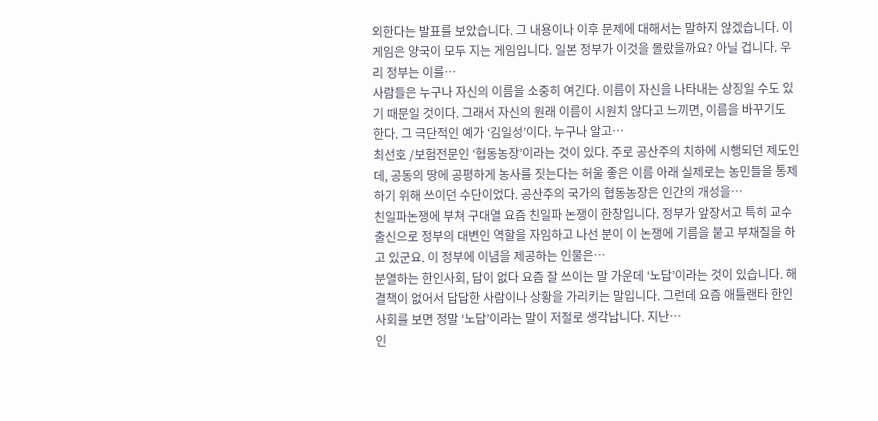외한다는 발표를 보았습니다. 그 내용이나 이후 문제에 대해서는 말하지 않겠습니다. 이 게임은 양국이 모두 지는 게임입니다. 일본 정부가 이것을 몰랐을까요? 아닐 겁니다. 우리 정부는 이를…
사람들은 누구나 자신의 이름을 소중히 여긴다. 이름이 자신을 나타내는 상징일 수도 있기 때문일 것이다. 그래서 자신의 원래 이름이 시원치 않다고 느끼면, 이름을 바꾸기도 한다. 그 극단적인 예가 ‘김일성’이다. 누구나 알고…
최선호 /보험전문인 ‘협동농장’이라는 것이 있다. 주로 공산주의 치하에 시행되던 제도인데, 공동의 땅에 공평하게 농사를 짓는다는 허울 좋은 이름 아래 실제로는 농민들을 통제하기 위해 쓰이던 수단이었다. 공산주의 국가의 협동농장은 인간의 개성을…
친일파논쟁에 부쳐 구대열 요즘 친일파 논쟁이 한창입니다. 정부가 앞장서고 특히 교수 출신으로 정부의 대변인 역할을 자임하고 나선 분이 이 논쟁에 기름을 붙고 부채질을 하고 있군요. 이 정부에 이념을 제공하는 인물은…
분열하는 한인사회, 답이 없다 요즘 잘 쓰이는 말 가운데 ‘노답’이라는 것이 있습니다. 해결책이 없어서 답답한 사람이나 상황을 가리키는 말입니다. 그런데 요즘 애틀랜타 한인사회를 보면 정말 ‘노답’이라는 말이 저절로 생각납니다. 지난…
인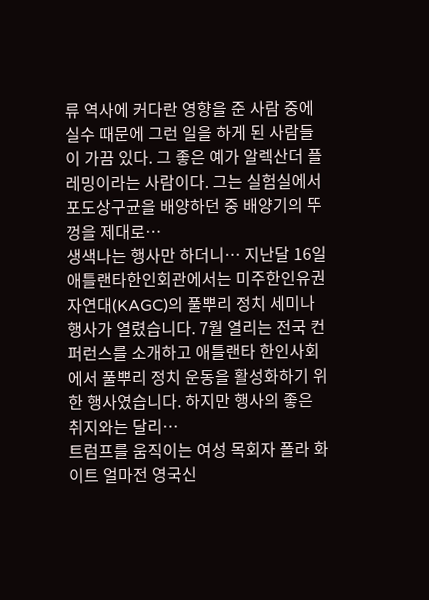류 역사에 커다란 영향을 준 사람 중에 실수 때문에 그런 일을 하게 된 사람들이 가끔 있다. 그 좋은 예가 알렉산더 플레밍이라는 사람이다. 그는 실험실에서 포도상구균을 배양하던 중 배양기의 뚜껑을 제대로…
생색나는 행사만 하더니… 지난달 16일 애틀랜타한인회관에서는 미주한인유권자연대(KAGC)의 풀뿌리 정치 세미나 행사가 열렸습니다. 7월 열리는 전국 컨퍼런스를 소개하고 애틀랜타 한인사회에서 풀뿌리 정치 운동을 활성화하기 위한 행사였습니다. 하지만 행사의 좋은 취지와는 달리…
트럼프를 움직이는 여성 목회자 폴라 화이트 얼마전 영국신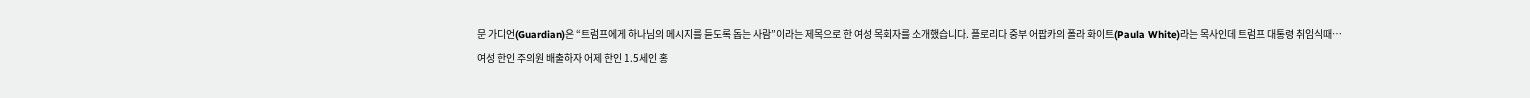문 가디언(Guardian)은 “트럼프에게 하나님의 메시지를 듣도록 돕는 사람”이라는 제목으로 한 여성 목회자를 소개했습니다. 플로리다 중부 어팝카의 폴라 화이트(Paula White)라는 목사인데 트럼프 대통령 취임식때…
여성 한인 주의원 배출하자 어제 한인 1.5세인 홍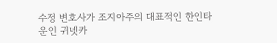수정 변호사가 조지아주의 대표적인 한인타운인 귀넷카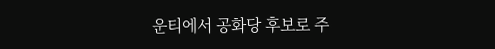운티에서 공화당 후보로 주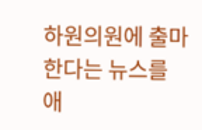하원의원에 출마한다는 뉴스를 애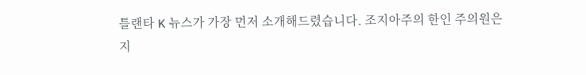틀랜타 K 뉴스가 가장 먼저 소개해드렸습니다. 조지아주의 한인 주의원은 지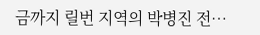금까지 릴번 지역의 박병진 전…